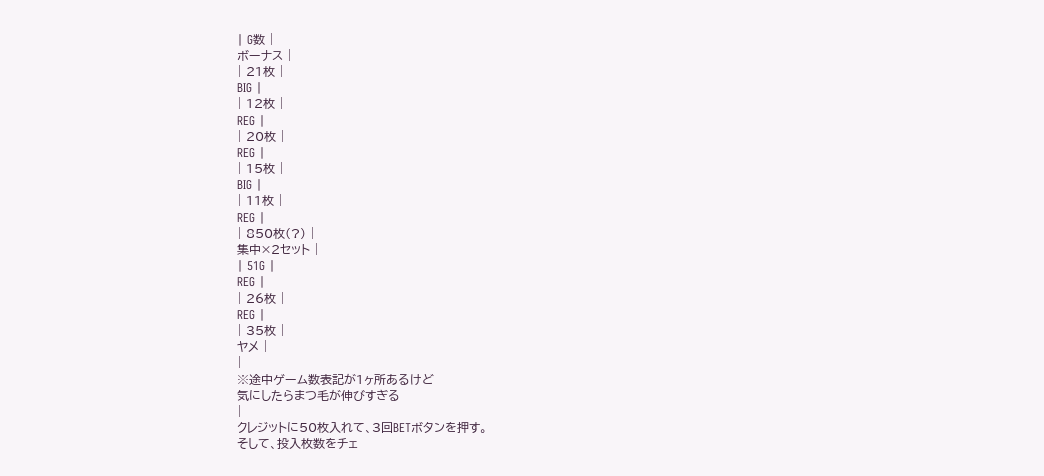| G数 |
ボーナス |
| 21枚 |
BIG |
| 12枚 |
REG |
| 20枚 |
REG |
| 15枚 |
BIG |
| 11枚 |
REG |
| 850枚(?) |
集中×2セット |
| 51G |
REG |
| 26枚 |
REG |
| 35枚 |
ヤメ |
|
※途中ゲーム数表記が1ヶ所あるけど
気にしたらまつ毛が伸びすぎる
|
クレジットに50枚入れて、3回BETボタンを押す。
そして、投入枚数をチェ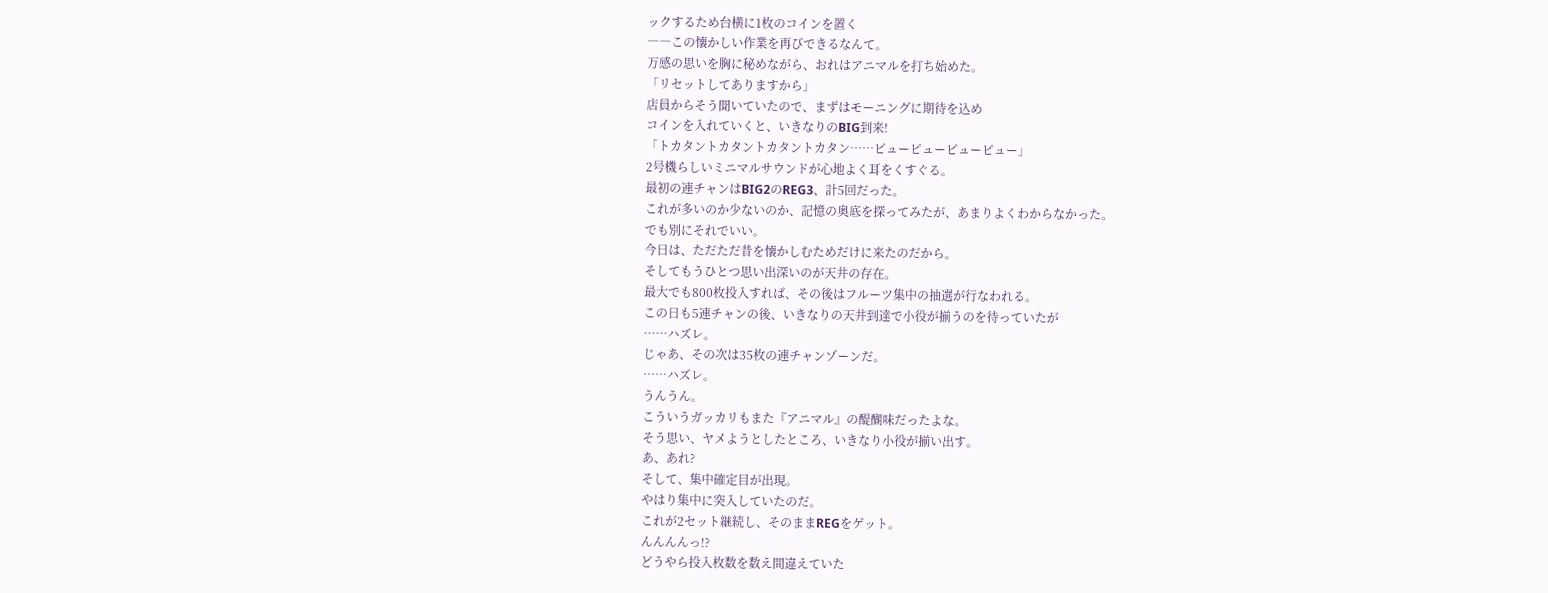ックするため台横に1枚のコインを置く
――この懐かしい作業を再びできるなんて。
万感の思いを胸に秘めながら、おれはアニマルを打ち始めた。
「リセットしてありますから」
店員からそう聞いていたので、まずはモーニングに期待を込め
コインを入れていくと、いきなりのBIG到来!
「トカタントカタントカタントカタン……ピューピューピューピュー」
2号機らしいミニマルサウンドが心地よく耳をくすぐる。
最初の連チャンはBIG2のREG3、計5回だった。
これが多いのか少ないのか、記憶の奥底を探ってみたが、あまりよくわからなかった。
でも別にそれでいい。
今日は、ただただ昔を懐かしむためだけに来たのだから。
そしてもうひとつ思い出深いのが天井の存在。
最大でも800枚投入すれば、その後はフルーツ集中の抽選が行なわれる。
この日も5連チャンの後、いきなりの天井到達で小役が揃うのを待っていたが
……ハズレ。
じゃあ、その次は35枚の連チャンゾーンだ。
……ハズレ。
うんうん。
こういうガッカリもまた『アニマル』の醍醐味だったよな。
そう思い、ヤメようとしたところ、いきなり小役が揃い出す。
あ、あれ?
そして、集中確定目が出現。
やはり集中に突入していたのだ。
これが2セット継続し、そのままREGをゲット。
んんんんっ!?
どうやら投入枚数を数え間違えていた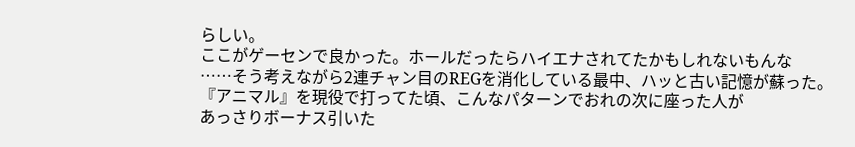らしい。
ここがゲーセンで良かった。ホールだったらハイエナされてたかもしれないもんな
……そう考えながら2連チャン目のREGを消化している最中、ハッと古い記憶が蘇った。
『アニマル』を現役で打ってた頃、こんなパターンでおれの次に座った人が
あっさりボーナス引いた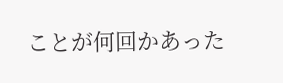ことが何回かあった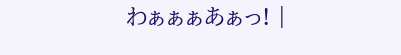わぁぁぁあぁっ! |